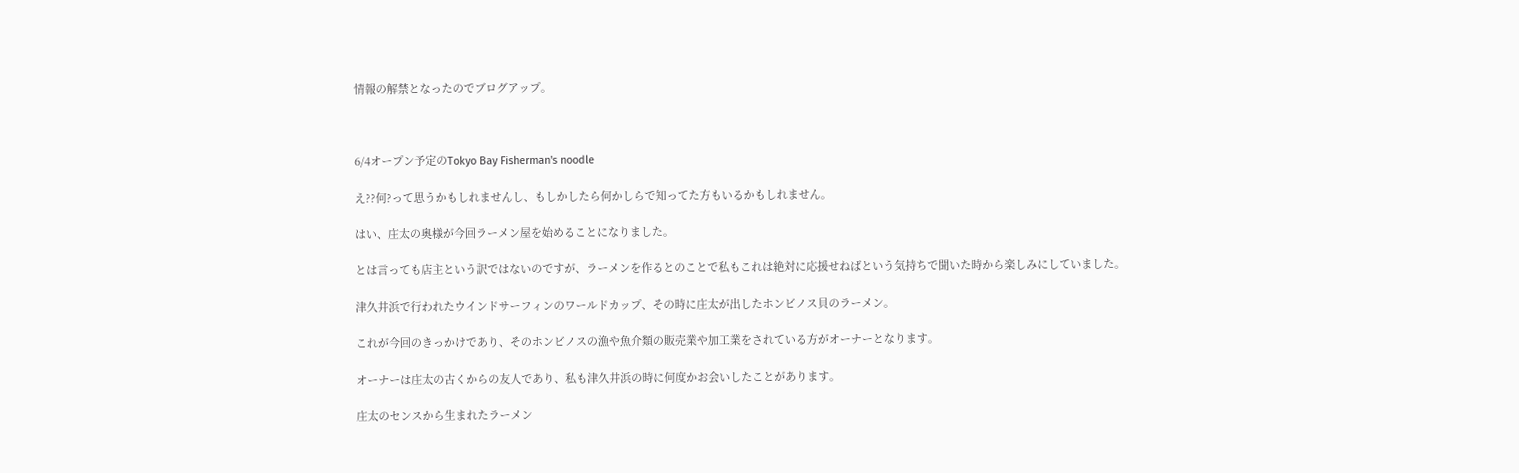情報の解禁となったのでブログアップ。



6/4オープン予定のTokyo Bay Fisherman's noodle

え??何?って思うかもしれませんし、もしかしたら何かしらで知ってた方もいるかもしれません。

はい、庄太の奥様が今回ラーメン屋を始めることになりました。

とは言っても店主という訳ではないのですが、ラーメンを作るとのことで私もこれは絶対に応援せねばという気持ちで聞いた時から楽しみにしていました。

津久井浜で行われたウインドサーフィンのワールドカップ、その時に庄太が出したホンビノス貝のラーメン。

これが今回のきっかけであり、そのホンビノスの漁や魚介類の販売業や加工業をされている方がオーナーとなります。

オーナーは庄太の古くからの友人であり、私も津久井浜の時に何度かお会いしたことがあります。

庄太のセンスから生まれたラーメン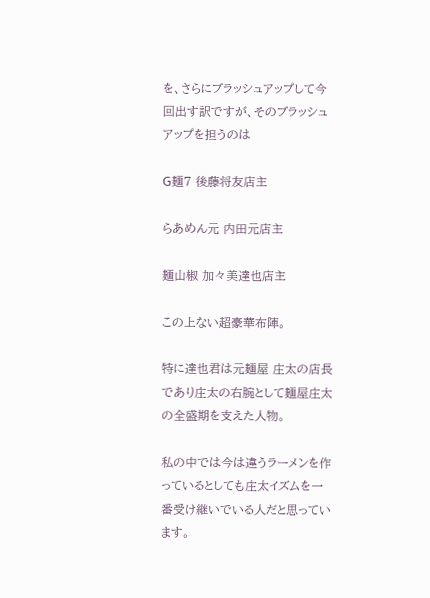を、さらにブラッシュアップして今回出す訳ですが、そのブラッシュアップを担うのは

G麺7 後藤将友店主

らあめん元 内田元店主

麺山椒 加々美達也店主

この上ない超豪華布陣。

特に達也君は元麺屋 庄太の店長であり庄太の右腕として麺屋庄太の全盛期を支えた人物。

私の中では今は違うラーメンを作っているとしても庄太イズムを一番受け継いでいる人だと思っています。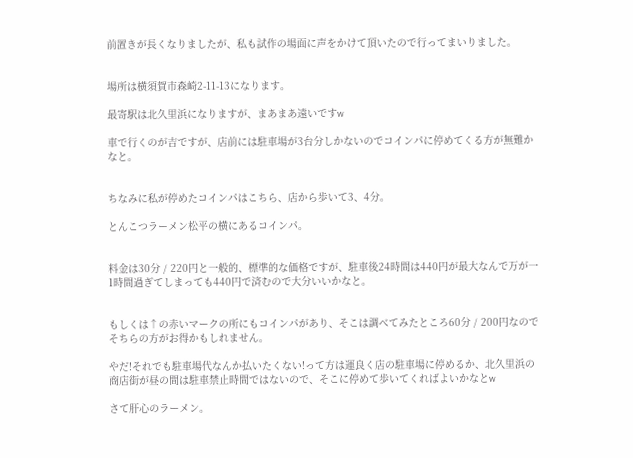前置きが長くなりましたが、私も試作の場面に声をかけて頂いたので行ってまいりました。


場所は横須賀市森崎2-11-13になります。

最寄駅は北久里浜になりますが、まあまあ遠いですw

車で行くのが吉ですが、店前には駐車場が3台分しかないのでコインパに停めてくる方が無難かなと。


ちなみに私が停めたコインパはこちら、店から歩いて3、4分。

とんこつラーメン松平の横にあるコインパ。


料金は30分 / 220円と一般的、標準的な価格ですが、駐車後24時間は440円が最大なんで万が一1時間過ぎてしまっても440円で済むので大分いいかなと。


もしくは↑の赤いマークの所にもコインパがあり、そこは調べてみたところ60分 / 200円なのでそちらの方がお得かもしれません。

やだ!それでも駐車場代なんか払いたくない!って方は運良く店の駐車場に停めるか、北久里浜の商店街が昼の間は駐車禁止時間ではないので、そこに停めて歩いてくればよいかなとw

さて肝心のラーメン。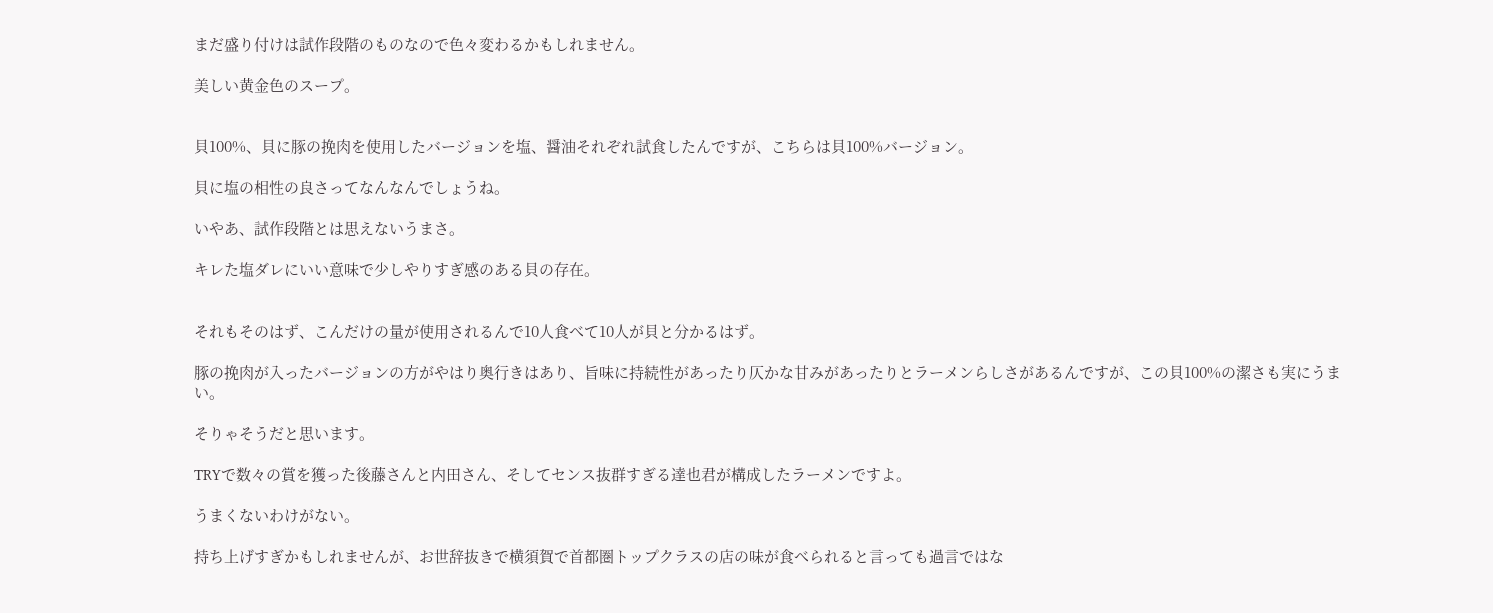まだ盛り付けは試作段階のものなので色々変わるかもしれません。

美しい黄金色のスープ。


貝100%、貝に豚の挽肉を使用したバージョンを塩、醤油それぞれ試食したんですが、こちらは貝100%バージョン。

貝に塩の相性の良さってなんなんでしょうね。

いやあ、試作段階とは思えないうまさ。

キレた塩ダレにいい意味で少しやりすぎ感のある貝の存在。


それもそのはず、こんだけの量が使用されるんで10人食べて10人が貝と分かるはず。

豚の挽肉が入ったバージョンの方がやはり奥行きはあり、旨味に持続性があったり仄かな甘みがあったりとラーメンらしさがあるんですが、この貝100%の潔さも実にうまい。

そりゃそうだと思います。

TRYで数々の賞を獲った後藤さんと内田さん、そしてセンス抜群すぎる達也君が構成したラーメンですよ。

うまくないわけがない。

持ち上げすぎかもしれませんが、お世辞抜きで横須賀で首都圏トップクラスの店の味が食べられると言っても過言ではな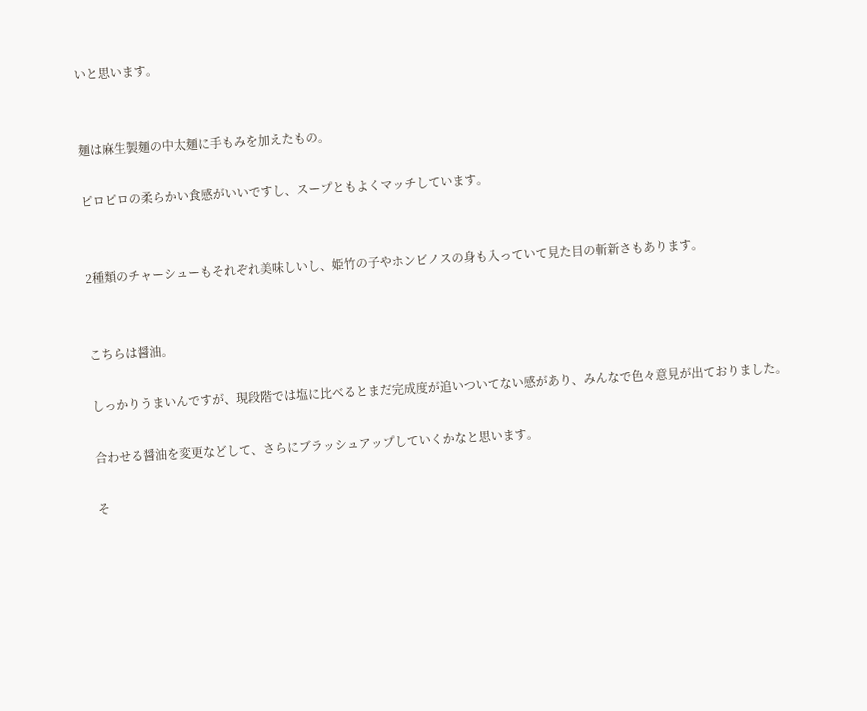いと思います。


麺は麻生製麺の中太麺に手もみを加えたもの。

ピロピロの柔らかい食感がいいですし、スープともよくマッチしています。


2種類のチャーシューもそれぞれ美味しいし、姫竹の子やホンビノスの身も入っていて見た目の斬新さもあります。


こちらは醤油。

しっかりうまいんですが、現段階では塩に比べるとまだ完成度が追いついてない感があり、みんなで色々意見が出ておりました。

合わせる醤油を変更などして、さらにブラッシュアップしていくかなと思います。

そ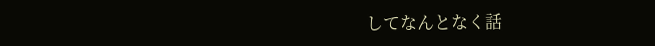してなんとなく話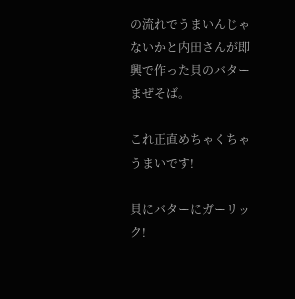の流れでうまいんじゃないかと内田さんが即興で作った貝のバターまぜそば。

これ正直めちゃくちゃうまいです!

貝にバターにガーリック!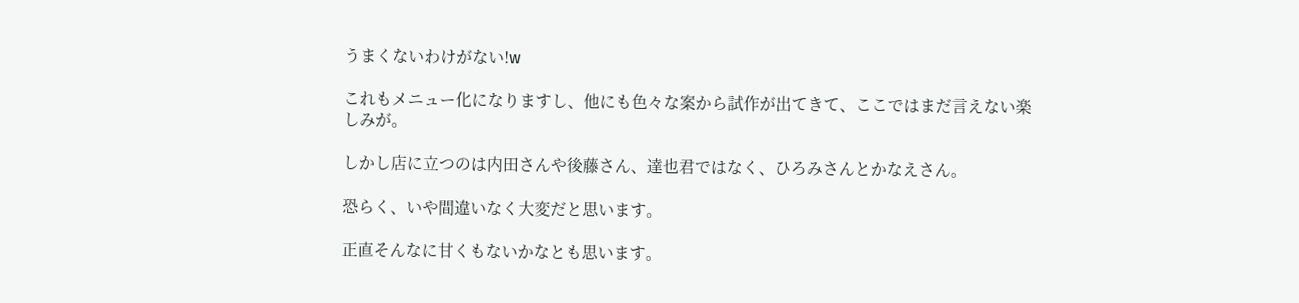うまくないわけがない!w

これもメニュー化になりますし、他にも色々な案から試作が出てきて、ここではまだ言えない楽しみが。

しかし店に立つのは内田さんや後藤さん、達也君ではなく、ひろみさんとかなえさん。

恐らく、いや間違いなく大変だと思います。

正直そんなに甘くもないかなとも思います。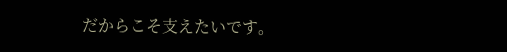だからこそ支えたいです。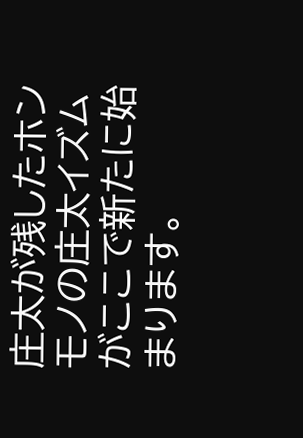庄太が残したホンモノの庄太イズムがここで新たに始まります。